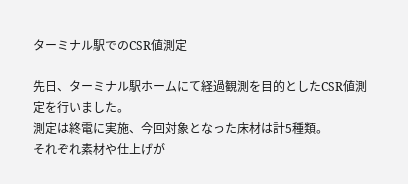ターミナル駅でのCSR値測定

先日、ターミナル駅ホームにて経過観測を目的としたCSR値測定を行いました。
測定は終電に実施、今回対象となった床材は計5種類。
それぞれ素材や仕上げが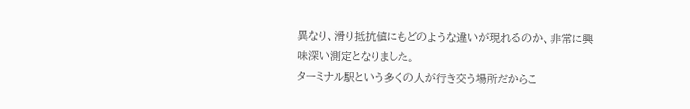異なり、滑り抵抗値にもどのような違いが現れるのか、非常に興味深い測定となりました。
ターミナル駅という多くの人が行き交う場所だからこ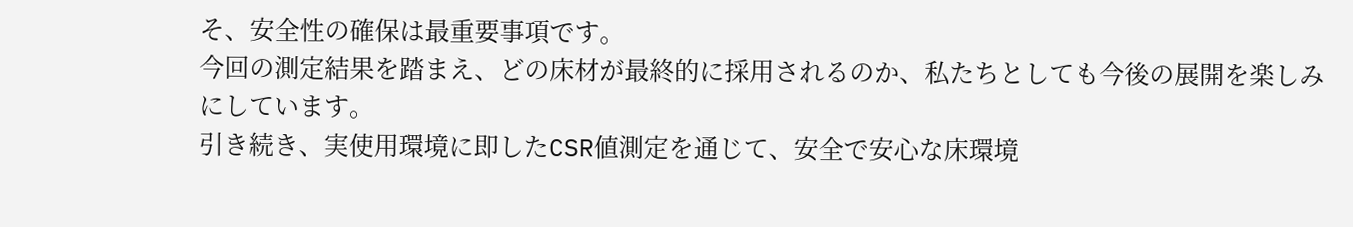そ、安全性の確保は最重要事項です。
今回の測定結果を踏まえ、どの床材が最終的に採用されるのか、私たちとしても今後の展開を楽しみにしています。
引き続き、実使用環境に即したCSR値測定を通じて、安全で安心な床環境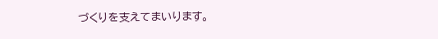づくりを支えてまいります。